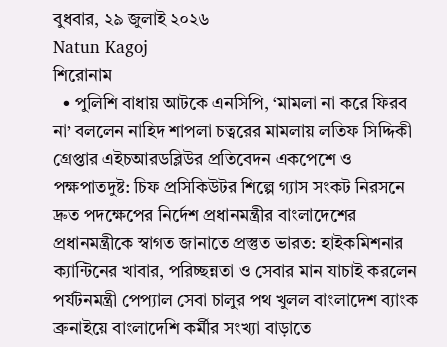বুধবার, ২৯ জুলাই ২০২৬
Natun Kagoj
শিরোনাম
  • পুলিশি বাধায় আটকে এনসিপি, ‘মামলা না করে ফিরব না’ বললেন নাহিদ শাপলা চত্বরের মামলায় লতিফ সিদ্দিকী গ্রেপ্তার এইচআরডব্লিউর প্রতিবেদন একপেশে ও পক্ষপাতদুষ্ট: চিফ প্রসিকিউটর শিল্পে গ্যাস সংকট নিরসনে দ্রুত পদক্ষেপের নির্দেশ প্রধানমন্ত্রীর বাংলাদেশের প্রধানমন্ত্রীকে স্বাগত জানাতে প্রস্তুত ভারত: হাইকমিশনার ক্যান্টিনের খাবার, পরিচ্ছন্নতা ও সেবার মান যাচাই করলেন পর্যটনমন্ত্রী পেপ্যাল সেবা চালুর পথ খুলল বাংলাদেশ ব্যাংক ব্রুনাইয়ে বাংলাদেশি কর্মীর সংখ্যা বাড়াতে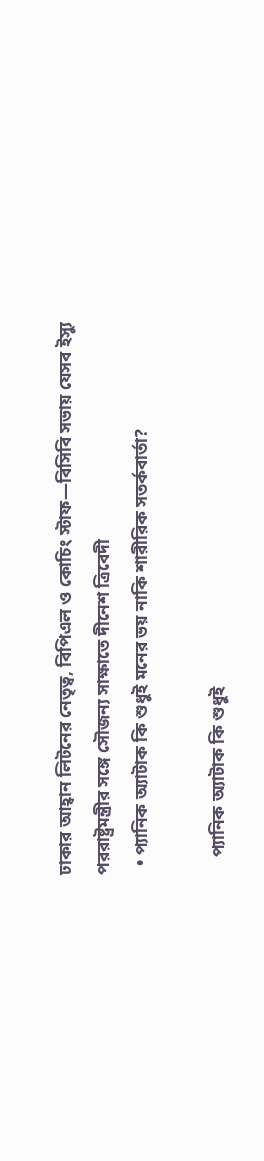ঢাকার আহ্বান লিটনের নেতৃত্ব, বিপিএল ও কোচিং স্টাফ—বিসিবি সভায় যেসব ইস্যু পররাষ্ট্রমন্ত্রীর সঙ্গে সৌজন্য সাক্ষাতে দীনেশ ত্রিবেদী
  • প্যানিক অ্যাটাক কি শুধুই মনের ভয় নাকি শারীরিক সতর্কবার্তা?

    প্যানিক অ্যাটাক কি শুধুই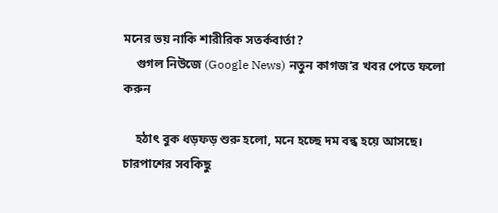মনের ভয় নাকি শারীরিক সতর্কবার্তা?
    গুগল নিউজে (Google News) নতুন কাগজ’র খবর পেতে ফলো করুন

    হঠাৎ বুক ধড়ফড় শুরু হলো, মনে হচ্ছে দম বন্ধ হয়ে আসছে। চারপাশের সবকিছু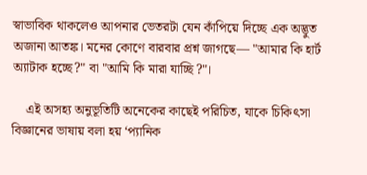স্বাভাবিক থাকলেও আপনার ভেতরটা যেন কাঁপিয়ে দিচ্ছে এক অদ্ভুত অজানা আতঙ্ক। মনের কোণে বারবার প্রশ্ন জাগছে— "আমার কি হার্ট অ্যাটাক হচ্ছে?" বা "আমি কি মারা যাচ্ছি?"।

    এই অসহ্য অনুভূতিটি অনেকের কাছেই পরিচিত, যাকে চিকিৎসা বিজ্ঞানের ভাষায় বলা হয় ‘প্যানিক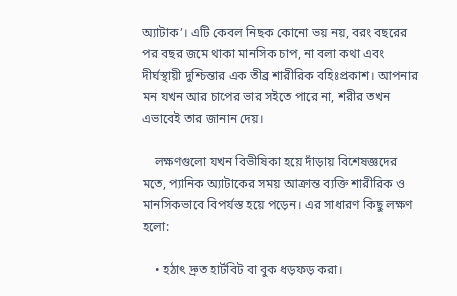অ্যাটাক’। এটি কেবল নিছক কোনো ভয় নয়, বরং বছরের পর বছর জমে থাকা মানসিক চাপ, না বলা কথা এবং দীর্ঘস্থায়ী দুশ্চিন্তার এক তীব্র শারীরিক বহিঃপ্রকাশ। আপনার মন যখন আর চাপের ভার সইতে পারে না, শরীর তখন এভাবেই তার জানান দেয়।

    লক্ষণগুলো যখন বিভীষিকা হয়ে দাঁড়ায় বিশেষজ্ঞদের মতে, প্যানিক অ্যাটাকের সময় আক্রান্ত ব্যক্তি শারীরিক ও মানসিকভাবে বিপর্যস্ত হয়ে পড়েন। এর সাধারণ কিছু লক্ষণ হলো:

    • হঠাৎ দ্রুত হার্টবিট বা বুক ধড়ফড় করা।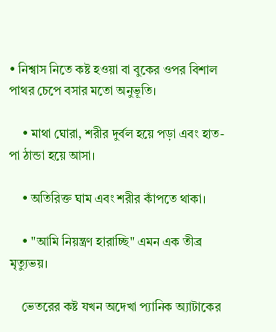• নিশ্বাস নিতে কষ্ট হওয়া বা বুকের ওপর বিশাল পাথর চেপে বসার মতো অনুভূতি।

    • মাথা ঘোরা, শরীর দুর্বল হয়ে পড়া এবং হাত-পা ঠান্ডা হয়ে আসা।

    • অতিরিক্ত ঘাম এবং শরীর কাঁপতে থাকা।

    • "আমি নিয়ন্ত্রণ হারাচ্ছি" এমন এক তীব্র মৃত্যুভয়।

    ভেতরের কষ্ট যখন অদেখা প্যানিক অ্যাটাকের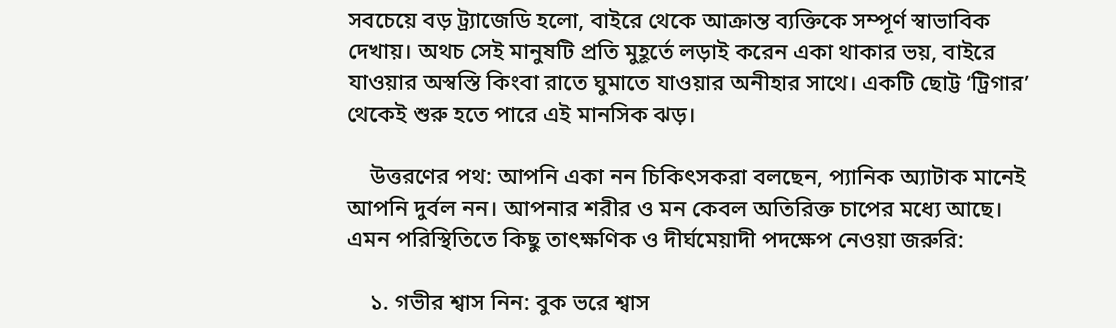সবচেয়ে বড় ট্র্যাজেডি হলো, বাইরে থেকে আক্রান্ত ব্যক্তিকে সম্পূর্ণ স্বাভাবিক দেখায়। অথচ সেই মানুষটি প্রতি মুহূর্তে লড়াই করেন একা থাকার ভয়, বাইরে যাওয়ার অস্বস্তি কিংবা রাতে ঘুমাতে যাওয়ার অনীহার সাথে। একটি ছোট্ট ‘ট্রিগার’ থেকেই শুরু হতে পারে এই মানসিক ঝড়।

    উত্তরণের পথ: আপনি একা নন চিকিৎসকরা বলছেন, প্যানিক অ্যাটাক মানেই আপনি দুর্বল নন। আপনার শরীর ও মন কেবল অতিরিক্ত চাপের মধ্যে আছে। এমন পরিস্থিতিতে কিছু তাৎক্ষণিক ও দীর্ঘমেয়াদী পদক্ষেপ নেওয়া জরুরি:

    ১. গভীর শ্বাস নিন: বুক ভরে শ্বাস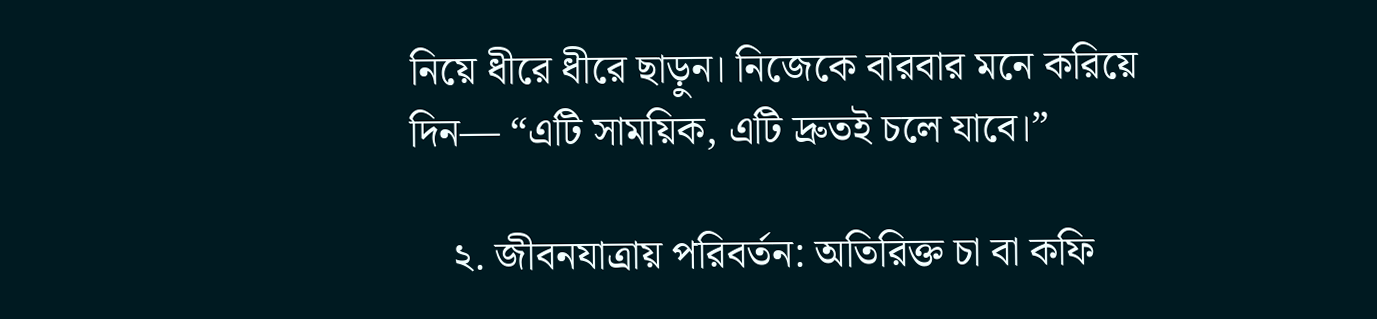নিয়ে ধীরে ধীরে ছাড়ুন। নিজেকে বারবার মনে করিয়ে দিন— “এটি সাময়িক, এটি দ্রুতই চলে যাবে।”

    ২. জীবনযাত্রায় পরিবর্তন: অতিরিক্ত চা বা কফি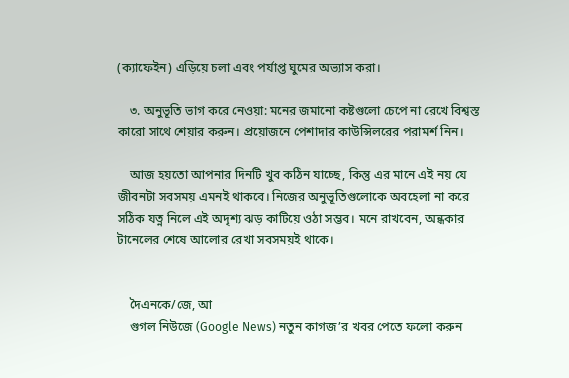(ক্যাফেইন) এড়িয়ে চলা এবং পর্যাপ্ত ঘুমের অভ্যাস করা।

    ৩. অনুভূতি ভাগ করে নেওয়া: মনের জমানো কষ্টগুলো চেপে না রেখে বিশ্বস্ত কারো সাথে শেয়ার করুন। প্রয়োজনে পেশাদার কাউন্সিলরের পরামর্শ নিন।

    আজ হয়তো আপনার দিনটি খুব কঠিন যাচ্ছে, কিন্তু এর মানে এই নয় যে জীবনটা সবসময় এমনই থাকবে। নিজের অনুভূতিগুলোকে অবহেলা না করে সঠিক যত্ন নিলে এই অদৃশ্য ঝড় কাটিয়ে ওঠা সম্ভব। মনে রাখবেন, অন্ধকার টানেলের শেষে আলোর রেখা সবসময়ই থাকে।


    দৈএনকে/জে, আ
    গুগল নিউজে (Google News) নতুন কাগজ’র খবর পেতে ফলো করুন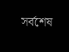সর্বশেষ